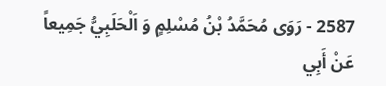2587 - رَوَى مُحَمَّدُ بْنُ مُسْلِمٍ وَ اَلْحَلَبِيُّ جَمِيعاً عَنْ أَبِي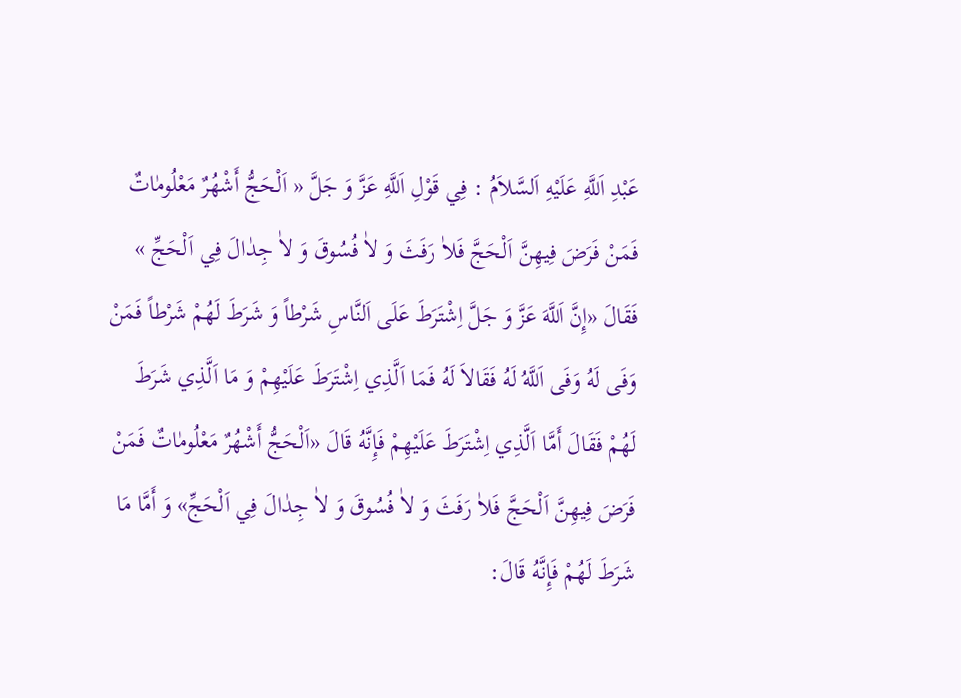عَبْدِ اَللَّهِ عَلَيْهِ اَلسَّلاَمُ : فِي قَوْلِ اَللَّهِ عَزَّ وَ جَلَّ « اَلْحَجُّ أَشْهُرٌ مَعْلُومٰاتٌ فَمَنْ فَرَضَ فِيهِنَّ اَلْحَجَّ فَلاٰ رَفَثَ وَ لاٰ فُسُوقَ وَ لاٰ جِدٰالَ فِي اَلْحَجِّ » فَقَالَ «إِنَّ اَللَّهَ عَزَّ وَ جَلَّ اِشْتَرَطَ عَلَى اَلنَّاسِ شَرْطاً وَ شَرَطَ لَهُمْ شَرْطاً فَمَنْ وَفَى لَهُ وَفَى اَللَّهُ لَهُ فَقَالاَ لَهُ فَمَا اَلَّذِي اِشْتَرَطَ عَلَيْهِمْ وَ مَا اَلَّذِي شَرَطَ لَهُمْ فَقَالَ أَمَّا اَلَّذِي اِشْتَرَطَ عَلَيْهِمْ فَإِنَّهُ قَالَ «اَلْحَجُّ أَشْهُرٌ مَعْلُومٰاتٌ فَمَنْ فَرَضَ فِيهِنَّ اَلْحَجَّ فَلاٰ رَفَثَ وَ لاٰ فُسُوقَ وَ لاٰ جِدٰالَ فِي اَلْحَجِّ» وَ أَمَّا مَا شَرَطَ لَهُمْ فَإِنَّهُ قَالَ: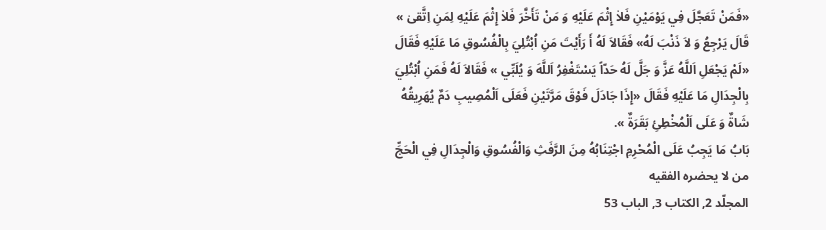«فَمَنْ تَعَجَّلَ فِي يَوْمَيْنِ فَلاٰ إِثْمَ عَلَيْهِ وَ مَنْ تَأَخَّرَ فَلاٰ إِثْمَ عَلَيْهِ لِمَنِ اِتَّقىٰ » قَالَ يَرْجِعُ وَ لاَ ذَنْبَ لَهُ» فَقَالاَ لَهُ أَ رَأَيْتَ مَنِ اُبْتُلِيَ بِالْفُسُوقِ مَا عَلَيْهِ فَقَالَ «لَمْ يَجْعَلِ اَللَّهُ عَزَّ وَ جَلَّ لَهُ حَدّاً يَسْتَغْفِرُ اَللَّهَ وَ يُلَبِّي » فَقَالاَ لَهُ فَمَنِ اُبْتُلِيَ بِالْجِدَالِ مَا عَلَيْهِ فَقَالَ «إِذَا جَادَلَ فَوْقَ مَرَّتَيْنِ فَعَلَى اَلْمُصِيبِ دَمٌ يُهَرِيقُهُ شَاةٌ وَ عَلَى اَلْمُخْطِئِ بَقَرَةٌ ».
بَابُ مَا يَجِبُ عَلَى الْمُحْرِمِ اجْتِنَابُهُ مِنَ الرَّفَثِ وَالْفُسُوقِ وَالْجِدَالِ فِي الْحَجِّ
من لا يحضره الفقيه
المجلّد 2, الكتاب 3, الباب 53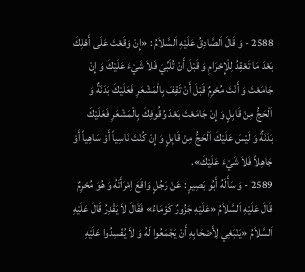2588 - وَ قَالَ اَلصَّادِقُ عَلَيْهِ اَلسَّلاَمُ : «إِنْ وَقَعْتَ عَلَى أَهْلِكَ بَعْدَ مَا تَعْقِدُ لِلْإِحْرَامِ وَ قَبْلَ أَنْ تُلَبِّيَ فَلاَ شَيْءَ عَلَيْكَ وَ إِنْ جَامَعْتَ وَ أَنْتَ مُحْرِمٌ قَبْلَ أَنْ تَقِفَ بِالْمَشْعَرِ فَعَلَيْكَ بَدَنَةٌ وَ اَلْحَجُّ مِنْ قَابِلٍ وَ إِنْ جَامَعْتَ بَعْدَ وُقُوفِكَ بِالْمَشْعَرِ فَعَلَيْكَ بَدَنَةٌ وَ لَيْسَ عَلَيْكَ اَلْحَجُّ مِنْ قَابِلٍ وَ إِنْ كُنْتَ نَاسِياً أَوْ سَاهِياً أَوْ جَاهِلاً فَلاَ شَيْءَ عَلَيْكَ».
2589 - وَ سَأَلَهُ أَبُو بَصِيرٍ : عَنْ رَجُلٍ وَاقَعَ اِمْرَأَتَهُ وَ هُوَ مُحْرِمٌ قَالَ عَلَيْهِ اَلسَّلاَمُ «عَلَيْهِ جَزُورٌ كَوْمَاءُ» فَقَالَ لاَ يَقْدِرُ قَالَ عَلَيْهِ اَلسَّلاَمُ «يَنْبَغِي لِأَصْحَابِهِ أَنْ يَجْمَعُوا لَهُ وَ لاَ يُفْسِدُوا عَلَيْهِ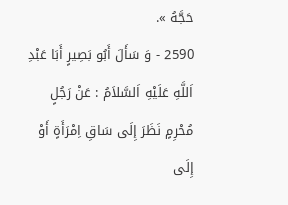حَجَّهُ ».
2590 - وَ سَأَلَ أَبُو بَصِيرٍ أَبَا عَبْدِ اَللَّهِ عَلَيْهِ اَلسَّلاَمُ : عَنْ رَجُلٍ مُحْرِمٍ نَظَرَ إِلَى سَاقِ اِمْرَأَةٍ أَوْ إِلَى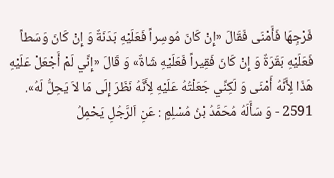فَرْجِهَا فَأَمْنَى فَقَالَ «إِنْ كَانَ مُوسِراً فَعَلَيْهِ بَدَنَةٌ وَ إِنْ كَانَ وَسَطاً فَعَلَيْهِ بَقَرَةٌ وَ إِنْ كَانَ فَقِيراً فَعَلَيْهِ شَاةٌ» وَ قَالَ «إِنِّي لَمْ أَجْعَلْ عَلَيْهِ هَذَا لِأَنَّهُ أَمْنَى وَ لَكِنِّي جَعَلْتُهُ عَلَيْهِ لِأَنَّهُ نَظَرَ إِلَى مَا لاَ يَحِلُّ لَهُ».
2591 - وَ سَأَلَهُ مُحَمَّدُ بْنُ مُسْلِمٍ : عَنِ اَلرَّجُلِ يَحْمِلُ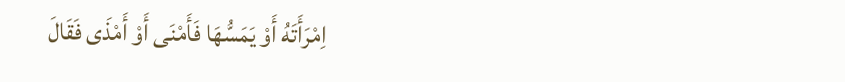اِمْرَأَتَهُ أَوْ يَمَسُّهَا فَأَمْنَى أَوْ أَمْذَى فَقَالَ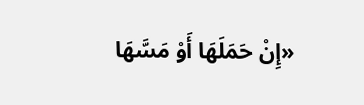«إِنْ حَمَلَهَا أَوْ مَسَّهَا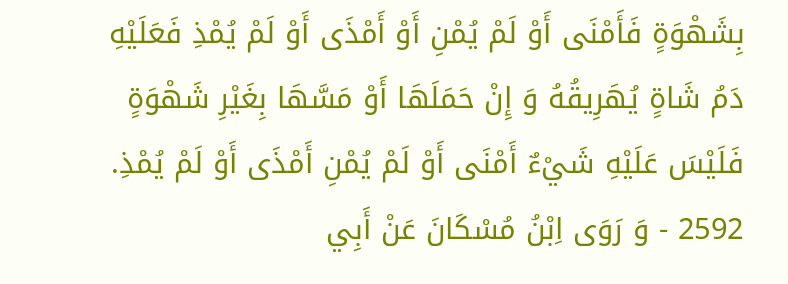بِشَهْوَةٍ فَأَمْنَى أَوْ لَمْ يُمْنِ أَوْ أَمْذَى أَوْ لَمْ يُمْذِ فَعَلَيْهِ دَمُ شَاةٍ يُهَرِيقُهُ وَ إِنْ حَمَلَهَا أَوْ مَسَّهَا بِغَيْرِ شَهْوَةٍ فَلَيْسَ عَلَيْهِ شَيْءٌ أَمْنَى أَوْ لَمْ يُمْنِ أَمْذَى أَوْ لَمْ يُمْذِ.
2592 - وَ رَوَى اِبْنُ مُسْكَانَ عَنْ أَبِي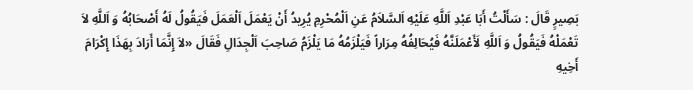بَصِيرٍ قَالَ : سَأَلْتُ أَبَا عَبْدِ اَللَّهِ عَلَيْهِ اَلسَّلاَمُ عَنِ اَلْمُحْرِمِ يُرِيدُ أَنْ يَعْمَلَ اَلْعَمَلَ فَيَقُولُ لَهُ أَصْحَابُهُ وَ اَللَّهِ لاَ تَعْمَلْهُ فَيَقُولُ وَ اَللَّهِ لَأَعْمَلَنَّهُ فَيُحَالِفُهُ مِرَاراً فَيَلْزَمُهُ مَا يَلْزَمُ صَاحِبَ اَلْجِدَالِ فَقَالَ «لاَ إِنَّمَا أَرَادَ بِهَذَا إِكْرَامَ أَخِيهِ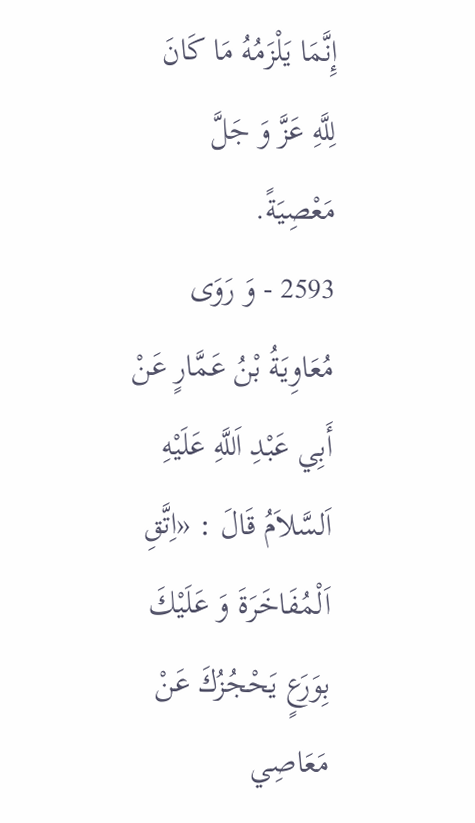إِنَّمَا يَلْزَمُهُ مَا كَانَ لِلَّهِ عَزَّ وَ جَلَّ مَعْصِيَةً.
2593 - وَ رَوَى مُعَاوِيَةُ بْنُ عَمَّارٍ عَنْ أَبِي عَبْدِ اَللَّهِ عَلَيْهِ اَلسَّلاَمُ قَالَ : «اِتَّقِ اَلْمُفَاخَرَةَ وَ عَلَيْكَ بِوَرَعٍ يَحْجُزُكَ عَنْ مَعَاصِي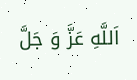اَللَّهِ عَزَّ وَ جَلَّ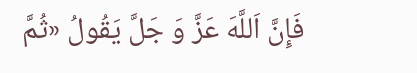فَإِنَّ اَللَّهَ عَزَّ وَ جَلَّ يَقُولُ «ثُمَّ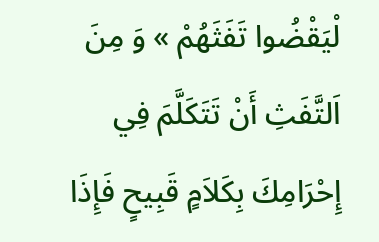لْيَقْضُوا تَفَثَهُمْ » وَ مِنَ اَلتَّفَثِ أَنْ تَتَكَلَّمَ فِي إِحْرَامِكَ بِكَلاَمٍ قَبِيحٍ فَإِذَا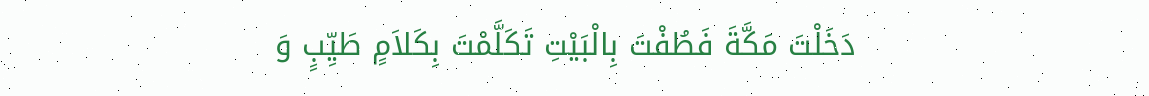دَخَلْتَ مَكَّةَ فَطُفْتَ بِالْبَيْتِ تَكَلَّمْتَ بِكَلاَمٍ طَيِّبٍ وَ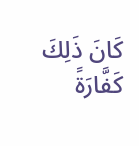كَانَ ذَلِكَ كَفَّارَةً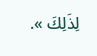لِذَلِكَ ».